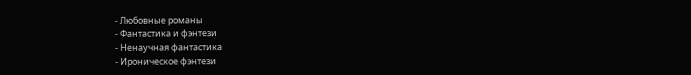- Любовные романы
- Фантастика и фэнтези
- Ненаучная фантастика
- Ироническое фэнтези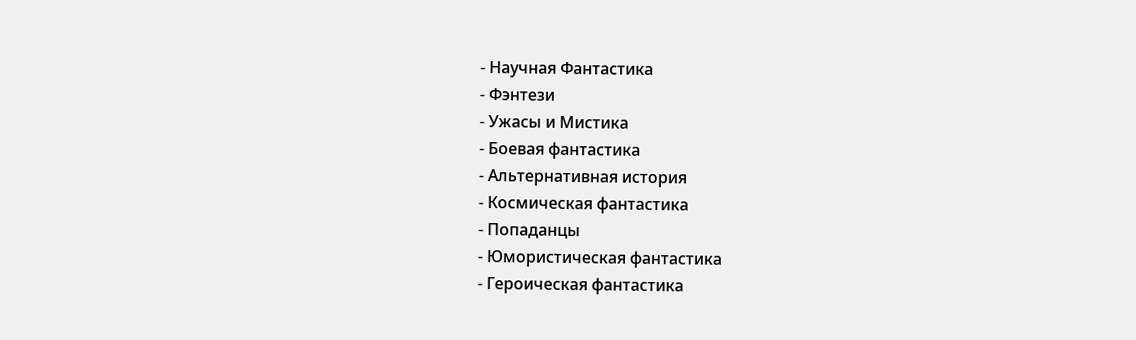- Научная Фантастика
- Фэнтези
- Ужасы и Мистика
- Боевая фантастика
- Альтернативная история
- Космическая фантастика
- Попаданцы
- Юмористическая фантастика
- Героическая фантастика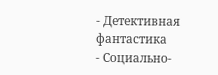- Детективная фантастика
- Социально-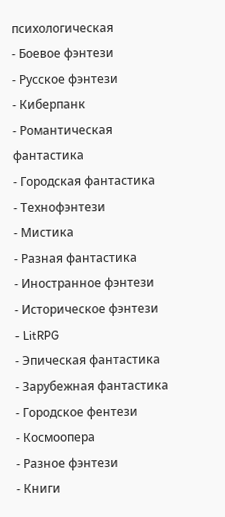психологическая
- Боевое фэнтези
- Русское фэнтези
- Киберпанк
- Романтическая фантастика
- Городская фантастика
- Технофэнтези
- Мистика
- Разная фантастика
- Иностранное фэнтези
- Историческое фэнтези
- LitRPG
- Эпическая фантастика
- Зарубежная фантастика
- Городское фентези
- Космоопера
- Разное фэнтези
- Книги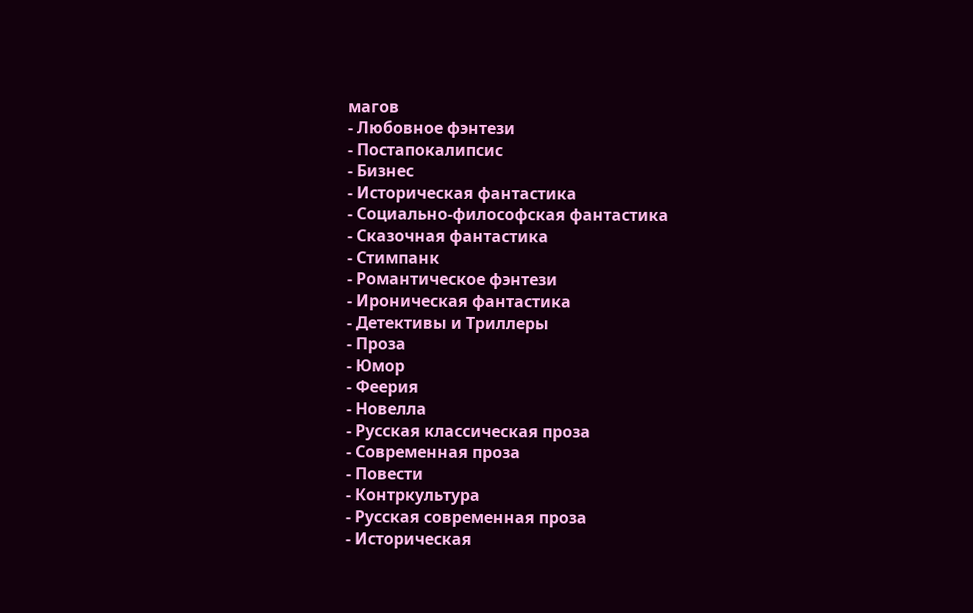магов
- Любовное фэнтези
- Постапокалипсис
- Бизнес
- Историческая фантастика
- Социально-философская фантастика
- Сказочная фантастика
- Стимпанк
- Романтическое фэнтези
- Ироническая фантастика
- Детективы и Триллеры
- Проза
- Юмор
- Феерия
- Новелла
- Русская классическая проза
- Современная проза
- Повести
- Контркультура
- Русская современная проза
- Историческая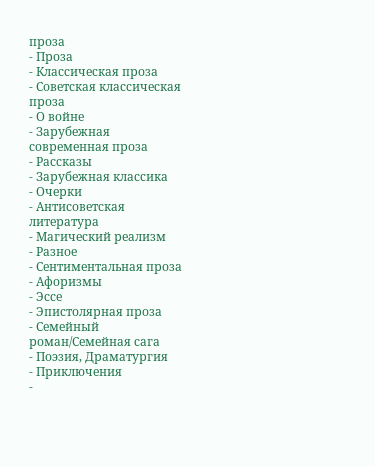проза
- Проза
- Классическая проза
- Советская классическая проза
- О войне
- Зарубежная современная проза
- Рассказы
- Зарубежная классика
- Очерки
- Антисоветская литература
- Магический реализм
- Разное
- Сентиментальная проза
- Афоризмы
- Эссе
- Эпистолярная проза
- Семейный роман/Семейная сага
- Поэзия, Драматургия
- Приключения
-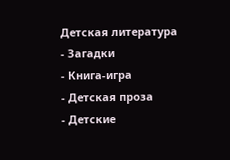Детская литература
- Загадки
- Книга-игра
- Детская проза
- Детские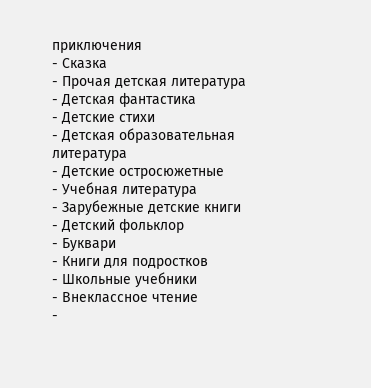приключения
- Сказка
- Прочая детская литература
- Детская фантастика
- Детские стихи
- Детская образовательная литература
- Детские остросюжетные
- Учебная литература
- Зарубежные детские книги
- Детский фольклор
- Буквари
- Книги для подростков
- Школьные учебники
- Внеклассное чтение
-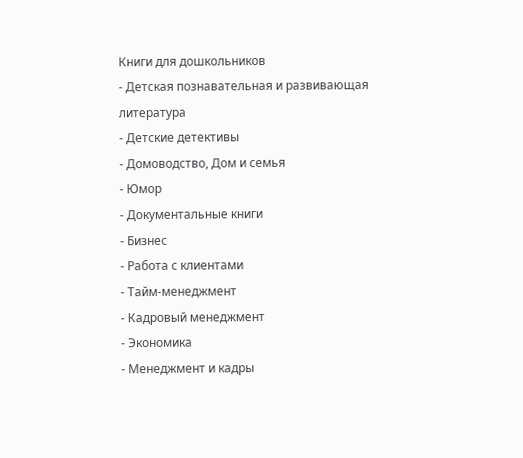Книги для дошкольников
- Детская познавательная и развивающая литература
- Детские детективы
- Домоводство, Дом и семья
- Юмор
- Документальные книги
- Бизнес
- Работа с клиентами
- Тайм-менеджмент
- Кадровый менеджмент
- Экономика
- Менеджмент и кадры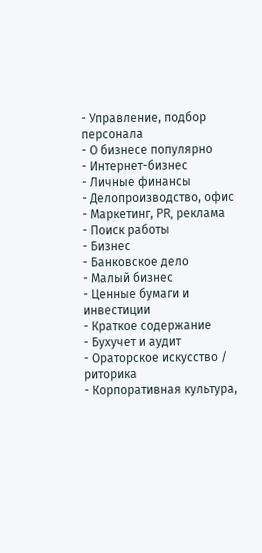- Управление, подбор персонала
- О бизнесе популярно
- Интернет-бизнес
- Личные финансы
- Делопроизводство, офис
- Маркетинг, PR, реклама
- Поиск работы
- Бизнес
- Банковское дело
- Малый бизнес
- Ценные бумаги и инвестиции
- Краткое содержание
- Бухучет и аудит
- Ораторское искусство / риторика
- Корпоративная культура,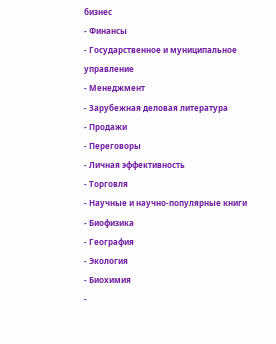бизнес
- Финансы
- Государственное и муниципальное управление
- Менеджмент
- Зарубежная деловая литература
- Продажи
- Переговоры
- Личная эффективность
- Торговля
- Научные и научно-популярные книги
- Биофизика
- География
- Экология
- Биохимия
-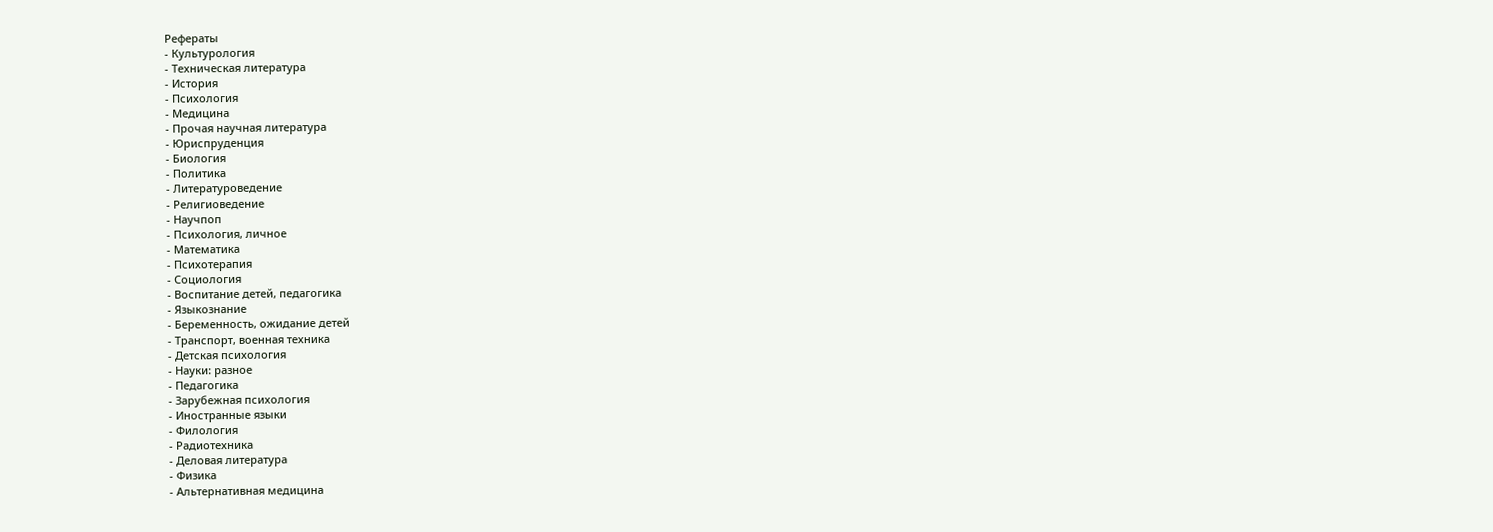Рефераты
- Культурология
- Техническая литература
- История
- Психология
- Медицина
- Прочая научная литература
- Юриспруденция
- Биология
- Политика
- Литературоведение
- Религиоведение
- Научпоп
- Психология, личное
- Математика
- Психотерапия
- Социология
- Воспитание детей, педагогика
- Языкознание
- Беременность, ожидание детей
- Транспорт, военная техника
- Детская психология
- Науки: разное
- Педагогика
- Зарубежная психология
- Иностранные языки
- Филология
- Радиотехника
- Деловая литература
- Физика
- Альтернативная медицина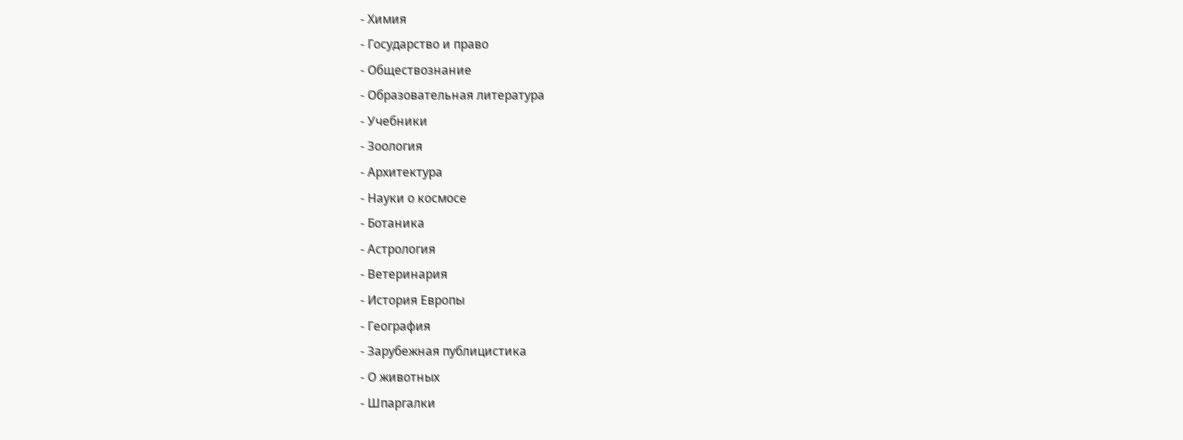- Химия
- Государство и право
- Обществознание
- Образовательная литература
- Учебники
- Зоология
- Архитектура
- Науки о космосе
- Ботаника
- Астрология
- Ветеринария
- История Европы
- География
- Зарубежная публицистика
- О животных
- Шпаргалки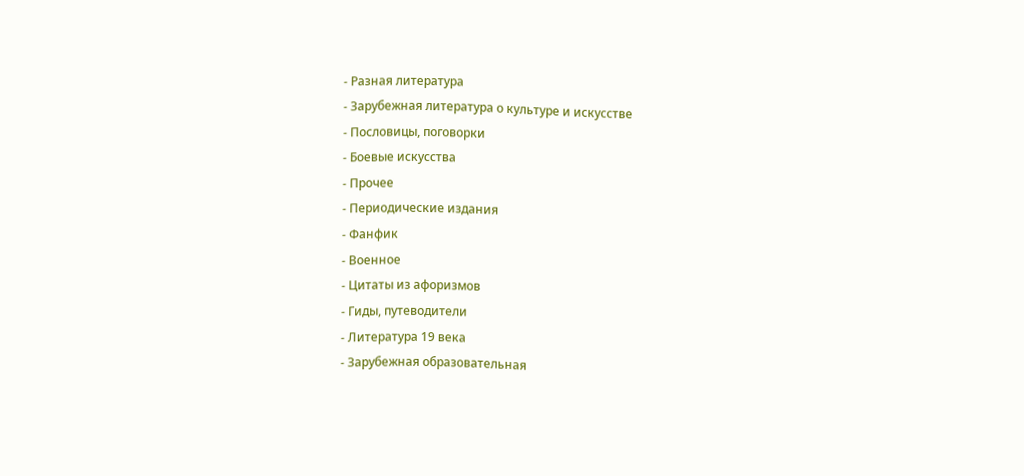- Разная литература
- Зарубежная литература о культуре и искусстве
- Пословицы, поговорки
- Боевые искусства
- Прочее
- Периодические издания
- Фанфик
- Военное
- Цитаты из афоризмов
- Гиды, путеводители
- Литература 19 века
- Зарубежная образовательная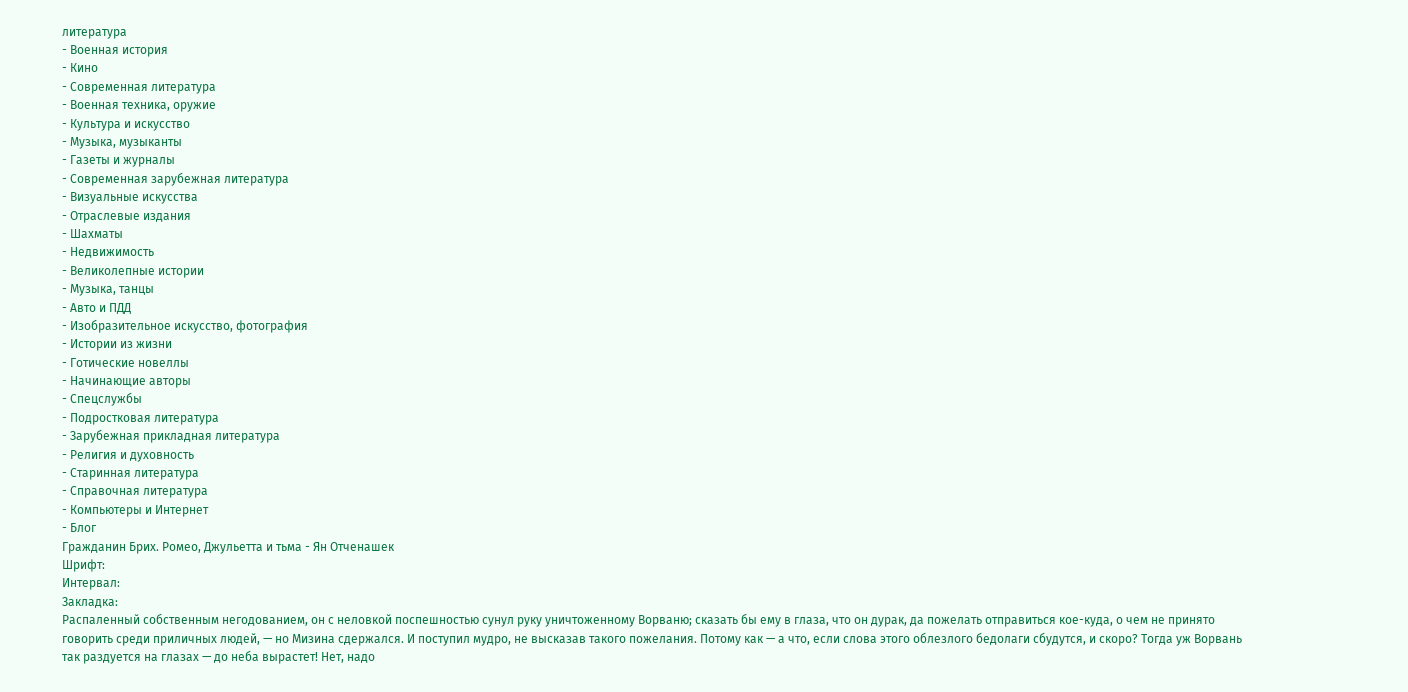литература
- Военная история
- Кино
- Современная литература
- Военная техника, оружие
- Культура и искусство
- Музыка, музыканты
- Газеты и журналы
- Современная зарубежная литература
- Визуальные искусства
- Отраслевые издания
- Шахматы
- Недвижимость
- Великолепные истории
- Музыка, танцы
- Авто и ПДД
- Изобразительное искусство, фотография
- Истории из жизни
- Готические новеллы
- Начинающие авторы
- Спецслужбы
- Подростковая литература
- Зарубежная прикладная литература
- Религия и духовность
- Старинная литература
- Справочная литература
- Компьютеры и Интернет
- Блог
Гражданин Брих. Ромео, Джульетта и тьма - Ян Отченашек
Шрифт:
Интервал:
Закладка:
Распаленный собственным негодованием, он с неловкой поспешностью сунул руку уничтоженному Ворваню; сказать бы ему в глаза, что он дурак, да пожелать отправиться кое-куда, о чем не принято говорить среди приличных людей, — но Мизина сдержался. И поступил мудро, не высказав такого пожелания. Потому как — а что, если слова этого облезлого бедолаги сбудутся, и скоро? Тогда уж Ворвань так раздуется на глазах — до неба вырастет! Нет, надо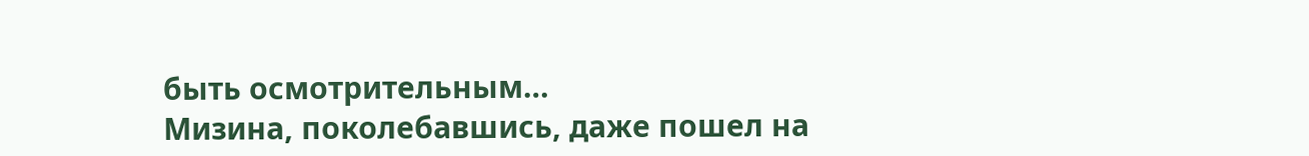быть осмотрительным…
Мизина, поколебавшись, даже пошел на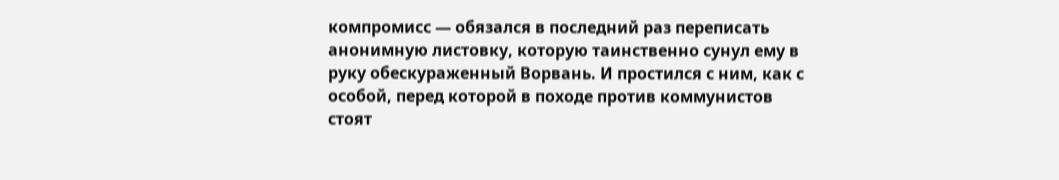компромисс — обязался в последний раз переписать анонимную листовку, которую таинственно сунул ему в руку обескураженный Ворвань. И простился с ним, как с особой, перед которой в походе против коммунистов стоят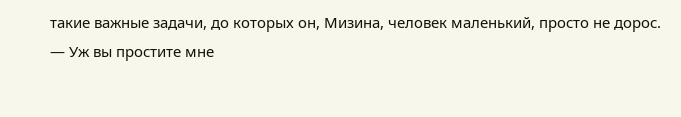такие важные задачи, до которых он, Мизина, человек маленький, просто не дорос.
— Уж вы простите мне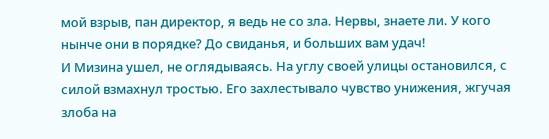мой взрыв, пан директор, я ведь не со зла. Нервы, знаете ли. У кого нынче они в порядке? До свиданья, и больших вам удач!
И Мизина ушел, не оглядываясь. На углу своей улицы остановился, с силой взмахнул тростью. Его захлестывало чувство унижения, жгучая злоба на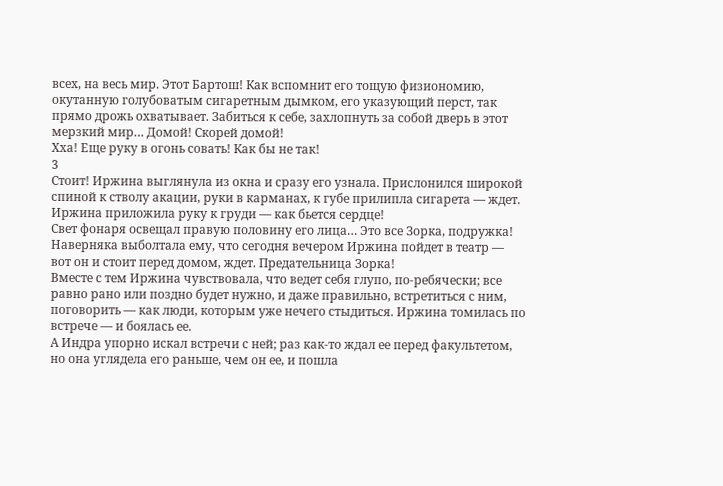всех, на весь мир. Этот Бартош! Как вспомнит его тощую физиономию, окутанную голубоватым сигаретным дымком, его указующий перст, так прямо дрожь охватывает. Забиться к себе, захлопнуть за собой дверь в этот мерзкий мир… Домой! Скорей домой!
Хха! Еще руку в огонь совать! Как бы не так!
3
Стоит! Иржина выглянула из окна и сразу его узнала. Прислонился широкой спиной к стволу акации, руки в карманах, к губе прилипла сигарета — ждет. Иржина приложила руку к груди — как бьется сердце!
Свет фонаря освещал правую половину его лица… Это все Зорка, подружка! Наверняка выболтала ему, что сегодня вечером Иржина пойдет в театр — вот он и стоит перед домом, ждет. Предательница Зорка!
Вместе с тем Иржина чувствовала, что ведет себя глупо, по-ребячески; все равно рано или поздно будет нужно, и даже правильно, встретиться с ним, поговорить — как люди, которым уже нечего стыдиться. Иржина томилась по встрече — и боялась ее.
А Индра упорно искал встречи с ней; раз как-то ждал ее перед факультетом, но она углядела его раньше, чем он ее, и пошла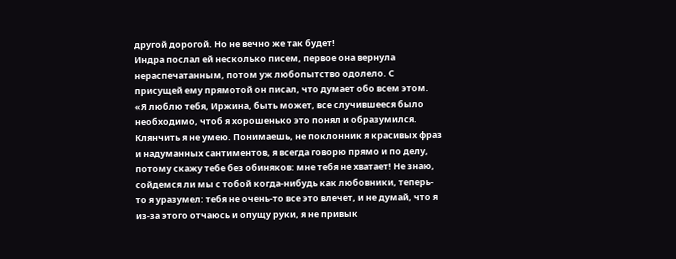другой дорогой. Но не вечно же так будет!
Индра послал ей несколько писем, первое она вернула нераспечатанным, потом уж любопытство одолело. С присущей ему прямотой он писал, что думает обо всем этом.
«Я люблю тебя, Иржина, быть может, все случившееся было необходимо, чтоб я хорошенько это понял и образумился. Клянчить я не умею. Понимаешь, не поклонник я красивых фраз и надуманных сантиментов, я всегда говорю прямо и по делу, потому скажу тебе без обиняков: мне тебя не хватает! Не знаю, сойдемся ли мы с тобой когда-нибудь как любовники, теперь-то я уразумел: тебя не очень-то все это влечет, и не думай, что я из-за этого отчаюсь и опущу руки, я не привык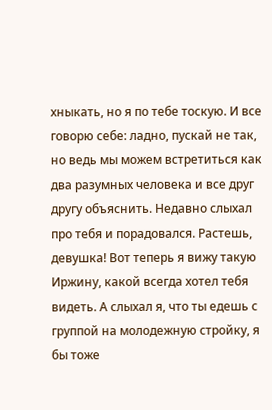хныкать, но я по тебе тоскую. И все говорю себе: ладно, пускай не так, но ведь мы можем встретиться как два разумных человека и все друг другу объяснить. Недавно слыхал про тебя и порадовался. Растешь, девушка! Вот теперь я вижу такую Иржину, какой всегда хотел тебя видеть. А слыхал я, что ты едешь с группой на молодежную стройку, я бы тоже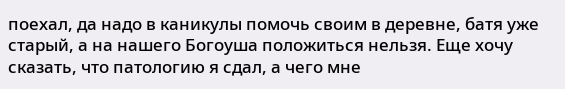поехал, да надо в каникулы помочь своим в деревне, батя уже старый, а на нашего Богоуша положиться нельзя. Еще хочу сказать, что патологию я сдал, а чего мне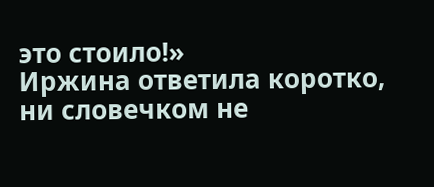это стоило!»
Иржина ответила коротко, ни словечком не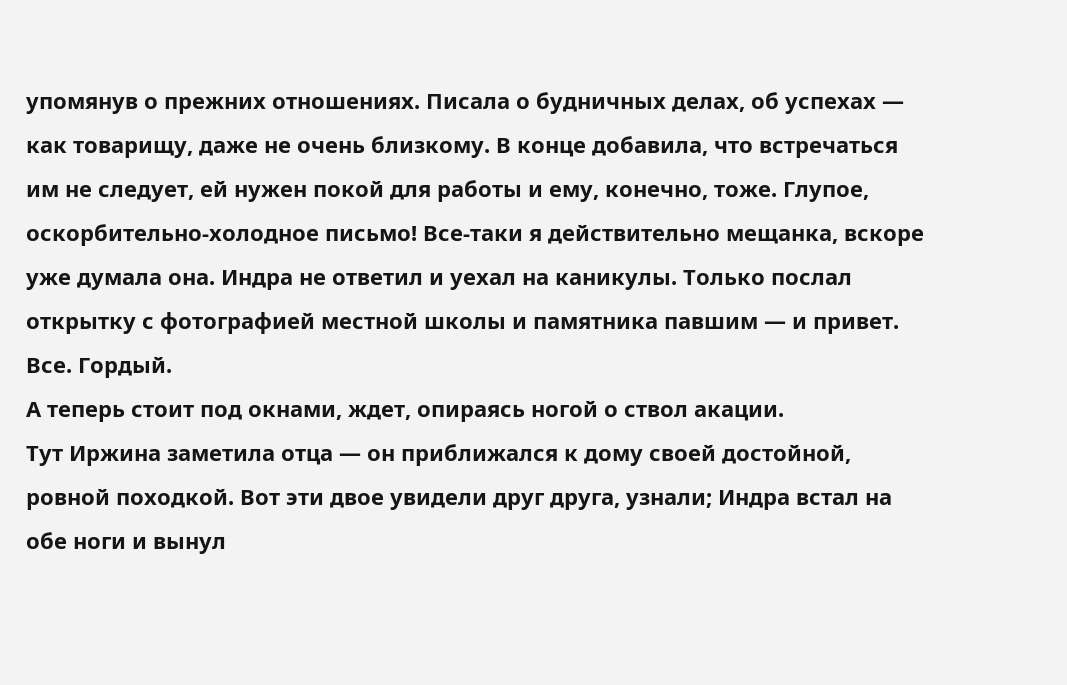упомянув о прежних отношениях. Писала о будничных делах, об успехах — как товарищу, даже не очень близкому. В конце добавила, что встречаться им не следует, ей нужен покой для работы и ему, конечно, тоже. Глупое, оскорбительно-холодное письмо! Все-таки я действительно мещанка, вскоре уже думала она. Индра не ответил и уехал на каникулы. Только послал открытку с фотографией местной школы и памятника павшим — и привет. Все. Гордый.
А теперь стоит под окнами, ждет, опираясь ногой о ствол акации.
Тут Иржина заметила отца — он приближался к дому своей достойной, ровной походкой. Вот эти двое увидели друг друга, узнали; Индра встал на обе ноги и вынул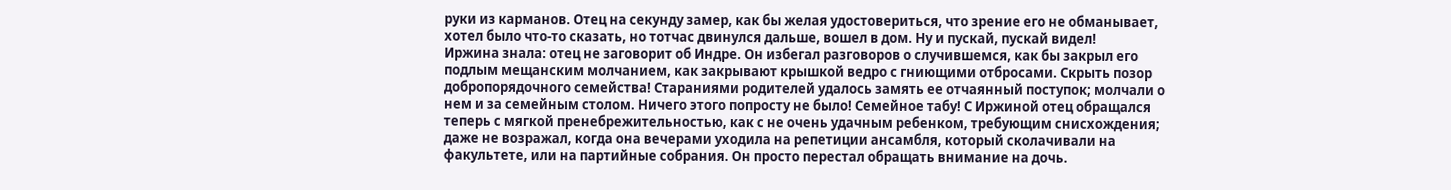руки из карманов. Отец на секунду замер, как бы желая удостовериться, что зрение его не обманывает, хотел было что-то сказать, но тотчас двинулся дальше, вошел в дом. Ну и пускай, пускай видел!
Иржина знала: отец не заговорит об Индре. Он избегал разговоров о случившемся, как бы закрыл его подлым мещанским молчанием, как закрывают крышкой ведро с гниющими отбросами. Скрыть позор добропорядочного семейства! Стараниями родителей удалось замять ее отчаянный поступок; молчали о нем и за семейным столом. Ничего этого попросту не было! Семейное табу! С Иржиной отец обращался теперь с мягкой пренебрежительностью, как с не очень удачным ребенком, требующим снисхождения; даже не возражал, когда она вечерами уходила на репетиции ансамбля, который сколачивали на факультете, или на партийные собрания. Он просто перестал обращать внимание на дочь.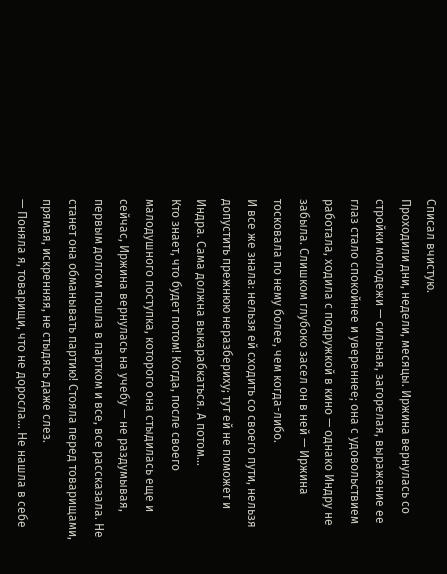Списал вчистую.
Проходили дни, недели, месяцы. Иржина вернулась со стройки молодежи — сильная, загорелая, выражение ее глаз стало спокойнее и увереннее; она с удовольствием работала, ходила с подружкой в кино — однако Индру не забыла. Слишком глубоко засел он в ней — Иржина тосковала по нему более, чем когда-либо.
И все же знала: нельзя ей сходить со своего пути, нельзя допустить прежнюю неразбериху; тут ей не поможет и Индра. Сама должна выкарабкаться. А потом…
Кто знает, что будет потом! Когда, после своего малодушного поступка, которого она стыдилась еще и сейчас, Иржина вернулась на учебу — не раздумывая, первым долгом пошла в партком и все, все рассказала. Не станет она обманывать партию! Стояла перед товарищами, прямая, искренняя, не стыдясь даже слез.
— Поняла я, товарищи, что не доросла… Не нашла в себе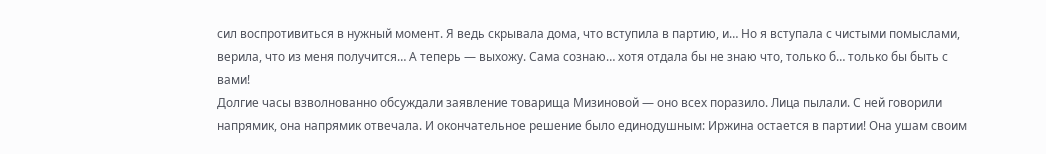сил воспротивиться в нужный момент. Я ведь скрывала дома, что вступила в партию, и… Но я вступала с чистыми помыслами, верила, что из меня получится… А теперь — выхожу. Сама сознаю… хотя отдала бы не знаю что, только б… только бы быть с вами!
Долгие часы взволнованно обсуждали заявление товарища Мизиновой — оно всех поразило. Лица пылали. С ней говорили напрямик, она напрямик отвечала. И окончательное решение было единодушным: Иржина остается в партии! Она ушам своим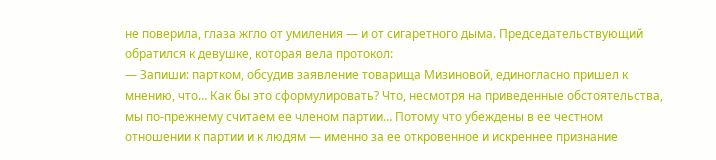не поверила, глаза жгло от умиления — и от сигаретного дыма. Председательствующий обратился к девушке, которая вела протокол:
— Запиши: партком, обсудив заявление товарища Мизиновой, единогласно пришел к мнению, что… Как бы это сформулировать? Что, несмотря на приведенные обстоятельства, мы по-прежнему считаем ее членом партии… Потому что убеждены в ее честном отношении к партии и к людям — именно за ее откровенное и искреннее признание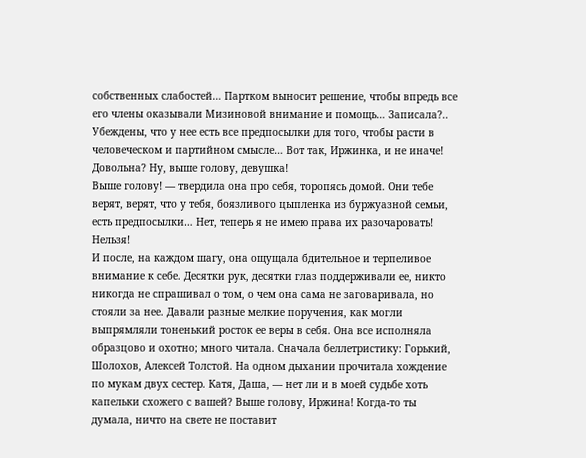собственных слабостей… Партком выносит решение, чтобы впредь все его члены оказывали Мизиновой внимание и помощь… Записала?.. Убеждены, что у нее есть все предпосылки для того, чтобы расти в человеческом и партийном смысле… Вот так, Иржинка, и не иначе! Довольна? Ну, выше голову, девушка!
Выше голову! — твердила она про себя, торопясь домой. Они тебе верят, верят, что у тебя, боязливого цыпленка из буржуазной семьи, есть предпосылки… Нет, теперь я не имею права их разочаровать! Нельзя!
И после, на каждом шагу, она ощущала бдительное и терпеливое внимание к себе. Десятки рук, десятки глаз поддерживали ее, никто никогда не спрашивал о том, о чем она сама не заговаривала, но стояли за нее. Давали разные мелкие поручения, как могли выпрямляли тоненький росток ее веры в себя. Она все исполняла образцово и охотно; много читала. Сначала беллетристику: Горький, Шолохов, Алексей Толстой. На одном дыхании прочитала хождение по мукам двух сестер. Катя, Даша, — нет ли и в моей судьбе хоть капельки схожего с вашей? Выше голову, Иржина! Когда-то ты думала, ничто на свете не поставит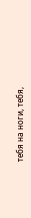тебя на ноги, тебя,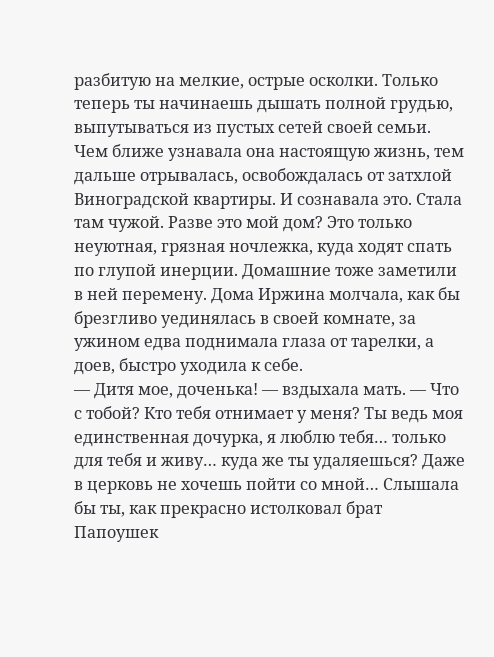разбитую на мелкие, острые осколки. Только теперь ты начинаешь дышать полной грудью, выпутываться из пустых сетей своей семьи.
Чем ближе узнавала она настоящую жизнь, тем дальше отрывалась, освобождалась от затхлой Виноградской квартиры. И сознавала это. Стала там чужой. Разве это мой дом? Это только неуютная, грязная ночлежка, куда ходят спать по глупой инерции. Домашние тоже заметили в ней перемену. Дома Иржина молчала, как бы брезгливо уединялась в своей комнате, за ужином едва поднимала глаза от тарелки, а доев, быстро уходила к себе.
— Дитя мое, доченька! — вздыхала мать. — Что с тобой? Кто тебя отнимает у меня? Ты ведь моя единственная дочурка, я люблю тебя… только для тебя и живу… куда же ты удаляешься? Даже в церковь не хочешь пойти со мной… Слышала бы ты, как прекрасно истолковал брат Папоушек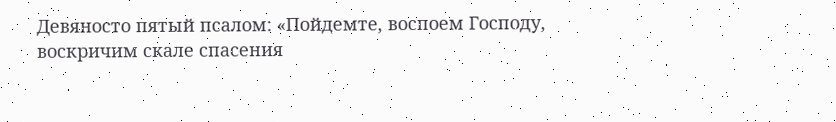Девяносто пятый псалом: «Пойдемте, воспоем Господу, воскричим скале спасения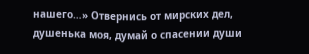нашего…» Отвернись от мирских дел, душенька моя, думай о спасении души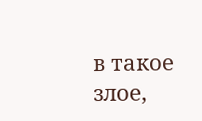в такое злое,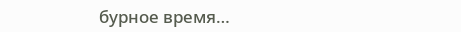бурное время…